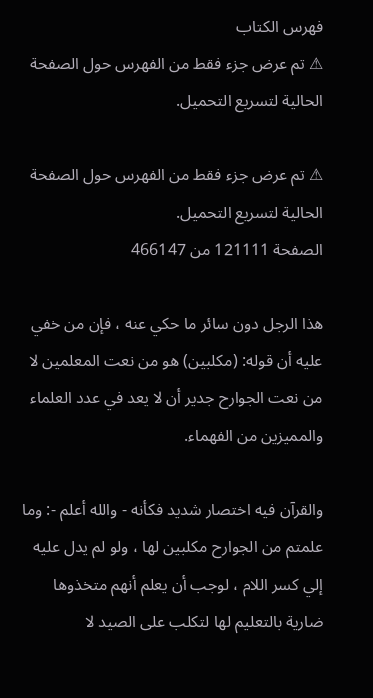فهرس الكتاب
⚠ تم عرض جزء فقط من الفهرس حول الصفحة الحالية لتسريع التحميل.

⚠ تم عرض جزء فقط من الفهرس حول الصفحة الحالية لتسريع التحميل.
الصفحة 121111 من 466147

هذا الرجل دون سائر ما حكي عنه ، فإن من خفي عليه أن قوله: (مكلبين) هو من نعت المعلمين لا من نعت الجوارح جدير أن لا يعد في عدد العلماء والمميزين من الفهماء.

والقرآن فيه اختصار شديد فكأنه - والله أعلم -: وما علمتم من الجوارح مكلبين لها ، ولو لم يدل عليه إلي كسر اللام ، لوجب أن يعلم أنهم متخذوها ضارية بالتعليم لها لتكلب على الصيد لا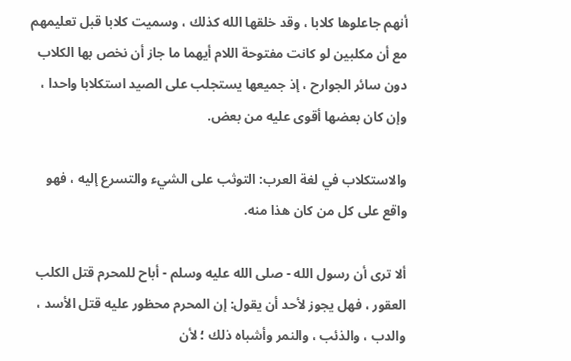أنهم جاعلوها كلابا ، وقد خلقها الله كذلك ، وسميت كلابا قبل تعليمهم مع أن مكلبين لو كانت مفتوحة اللام أيهما ما جاز أن نخص بها الكلاب دون سائر الجوارح ، إذ جميعها يستجلب على الصيد استكلابا واحدا ، وإن كان بعضها أقوى عليه من بعض.

والاستكلاب في لغة العرب: التوثب على الشيء والتسرع إليه ، فهو واقع على كل من كان هذا منه.

ألا ترى أن رسول الله - صلى الله عليه وسلم - أباح للمحرم قتل الكلب العقور ، فهل يجوز لأحد أن يقول: إن المحرم محظور عليه قتل الأسد ، والدب ، والذئب ، والنمر وأشباه ذلك ؛ لأن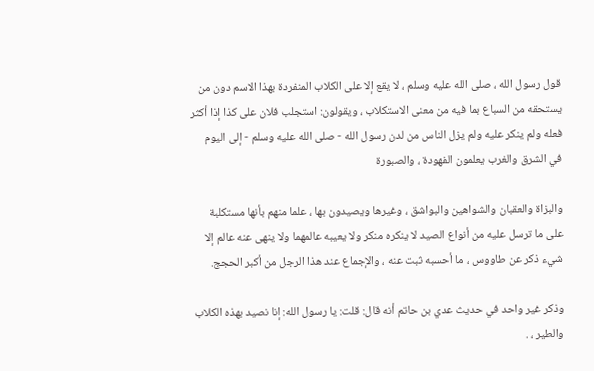قول رسول الله ، صلى الله عليه وسلم ، لا يقع إلا على الكلاب المنفردة بهذا الاسم دون من يستحقه من السباع بما فيه من معنى الاستكلاب ، ويقولون: استجلب فلان على كذا إذا أكثر فعله ولم ينكر عليه ولم يزل الناس من لدن رسول الله - صلى الله عليه وسلم - إلى اليوم في الشرق والغرب يعلمون الفهودة ، والصبورة

والبزاة والعقبان والشواهين والبواشق ، وغيرها ويصيدون بها ، علما منهم بأنها مستكلبة على ما ترسل عليه من أنواع الصيد لا ينكره منكر ولا يعيبه عالمهما ولا ينهى عنه عالم إلا شيء ذكر عن طاووس ، ما أحسبه ثبت عنه ، والإجماع عند هذا الرجل من أكبر الحجج.

وذكر غير واحد في حديث عدي بن حاتم أنه قال: قلت: يا رسول الله: إنا نصيد بهذه الكلاب والطير ، .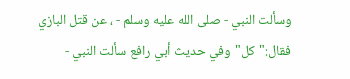وسألت النبي - صلى الله عليه وسلم - ، عن قتل البازي فقال:"كل"وفي حديث أبي رافع سألت النبي -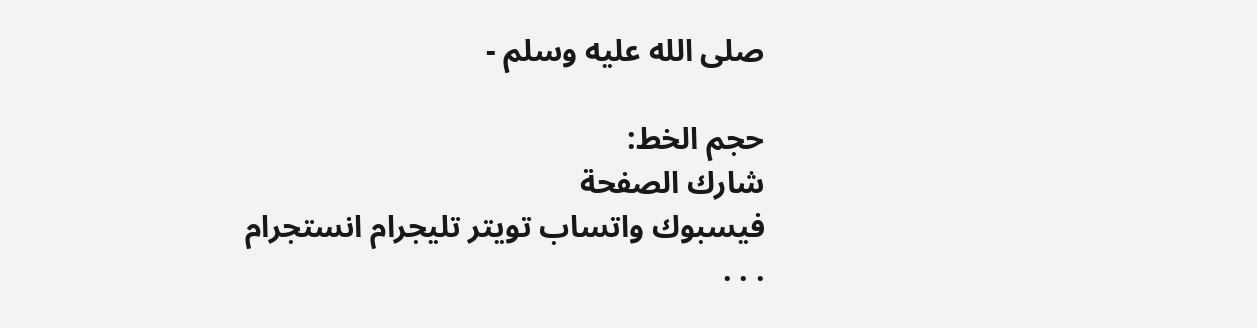صلى الله عليه وسلم -

حجم الخط:
شارك الصفحة
فيسبوك واتساب تويتر تليجرام انستجرام
. . .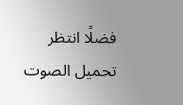فضلًا انتظر تحميل الصوت